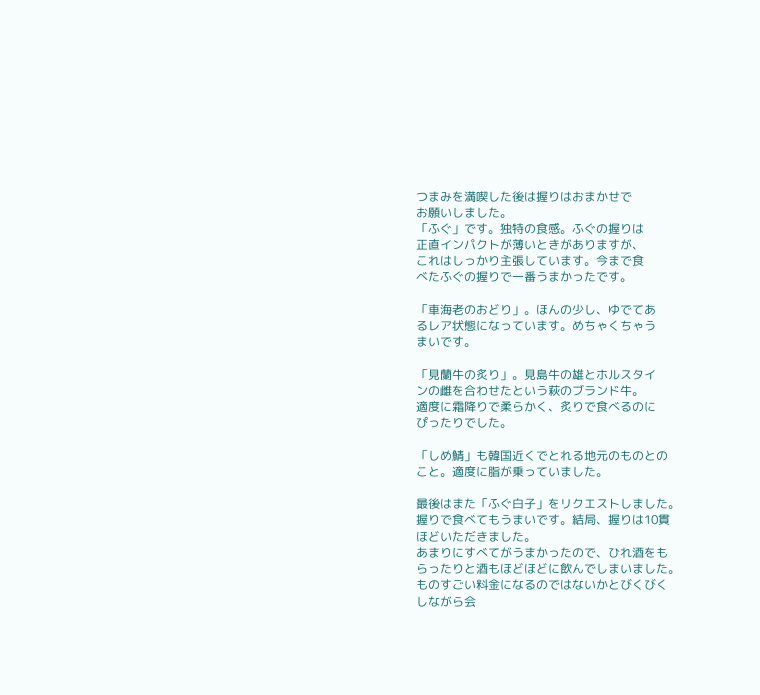つまみを満喫した後は握りはおまかせで
お願いしました。
「ふぐ」です。独特の食感。ふぐの握りは
正直インパクトが薄いときがありますが、
これはしっかり主張しています。今まで食
べたふぐの握りで一番うまかったです。

「車海老のおどり」。ほんの少し、ゆでてあ
るレア状態になっています。めちゃくちゃう
まいです。

「見蘭牛の炙り」。見島牛の雄とホルスタイ
ンの雌を合わせたという萩のブランド牛。
適度に霜降りで柔らかく、炙りで食べるのに
ぴったりでした。

「しめ鯖」も韓国近くでとれる地元のものとの
こと。適度に脂が乗っていました。

最後はまた「ふぐ白子」をリクエストしました。
握りで食べてもうまいです。結局、握りは10貫
ほどいただきました。
あまりにすべてがうまかったので、ひれ酒をも
らったりと酒もほどほどに飲んでしまいました。
ものすごい料金になるのではないかとびくびく
しながら会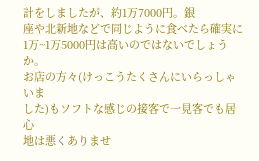計をしましたが、約1万7000円。銀
座や北新地などで同じように食べたら確実に
1万~1万5000円は高いのではないでしょうか。
お店の方々(けっこうたくさんにいらっしゃいま
した)もソフトな感じの接客で一見客でも居心
地は悪くありませ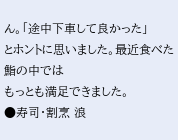ん。「途中下車して良かった」
とホントに思いました。最近食べた鮨の中では
もっとも満足できました。
●寿司・割烹 浪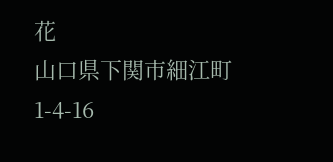花
山口県下関市細江町1-4-16